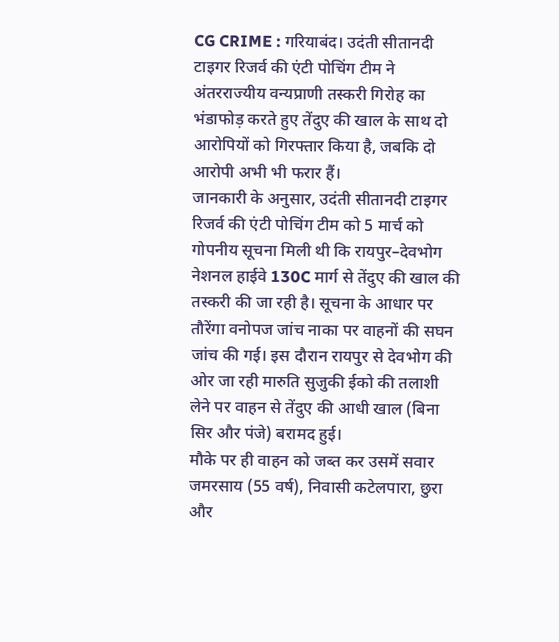CG CRIME : गरियाबंद। उदंती सीतानदी टाइगर रिजर्व की एंटी पोचिंग टीम ने अंतरराज्यीय वन्यप्राणी तस्करी गिरोह का भंडाफोड़ करते हुए तेंदुए की खाल के साथ दो आरोपियों को गिरफ्तार किया है, जबकि दो आरोपी अभी भी फरार हैं।
जानकारी के अनुसार, उदंती सीतानदी टाइगर रिजर्व की एंटी पोचिंग टीम को 5 मार्च को गोपनीय सूचना मिली थी कि रायपुर–देवभोग नेशनल हाईवे 130C मार्ग से तेंदुए की खाल की तस्करी की जा रही है। सूचना के आधार पर तौरेंगा वनोपज जांच नाका पर वाहनों की सघन जांच की गई। इस दौरान रायपुर से देवभोग की ओर जा रही मारुति सुजुकी ईको की तलाशी लेने पर वाहन से तेंदुए की आधी खाल (बिना सिर और पंजे) बरामद हुई।
मौके पर ही वाहन को जब्त कर उसमें सवार जमरसाय (55 वर्ष), निवासी कटेलपारा, छुरा और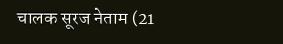चालक सूरज नेताम (21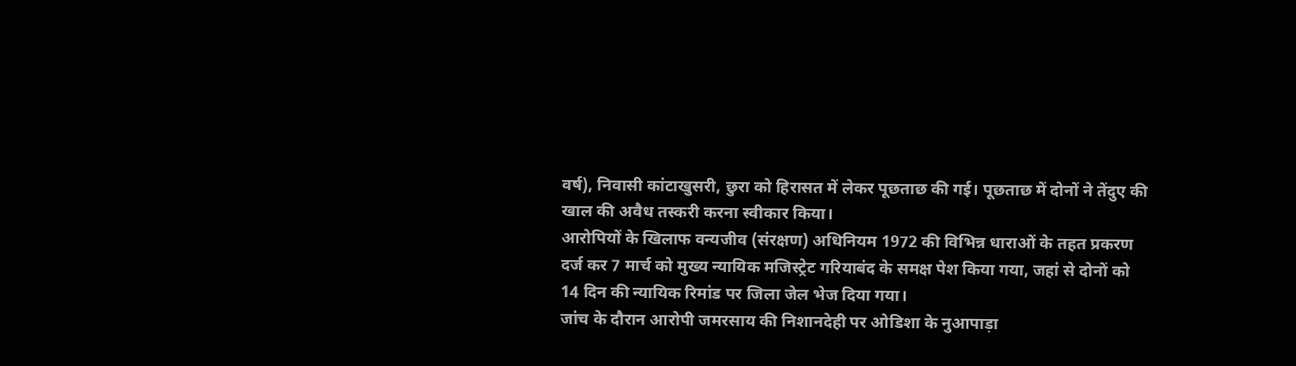वर्ष), निवासी कांटाखुसरी, छुरा को हिरासत में लेकर पूछताछ की गई। पूछताछ में दोनों ने तेंदुए की खाल की अवैध तस्करी करना स्वीकार किया।
आरोपियों के खिलाफ वन्यजीव (संरक्षण) अधिनियम 1972 की विभिन्न धाराओं के तहत प्रकरण दर्ज कर 7 मार्च को मुख्य न्यायिक मजिस्ट्रेट गरियाबंद के समक्ष पेश किया गया, जहां से दोनों को 14 दिन की न्यायिक रिमांड पर जिला जेल भेज दिया गया।
जांच के दौरान आरोपी जमरसाय की निशानदेही पर ओडिशा के नुआपाड़ा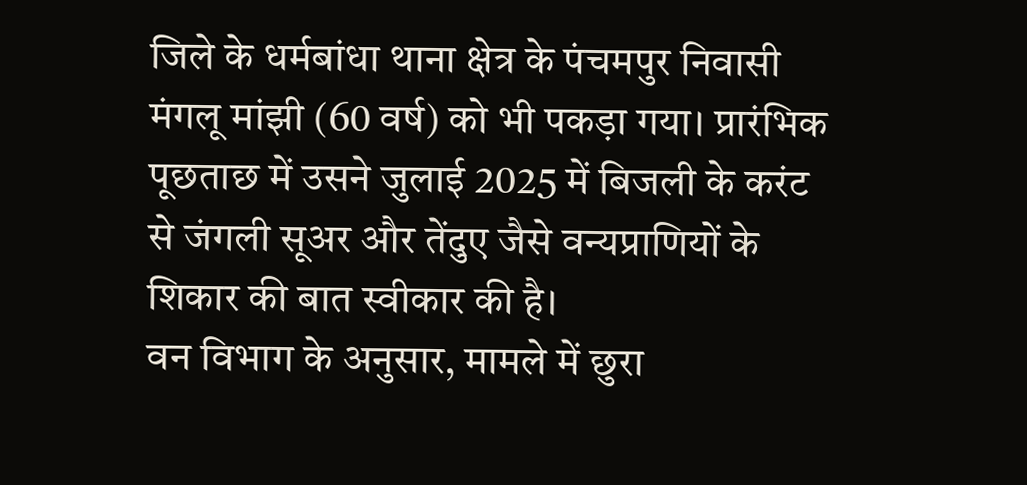जिले के धर्मबांधा थाना क्षेत्र के पंचमपुर निवासी मंगलू मांझी (60 वर्ष) को भी पकड़ा गया। प्रारंभिक पूछताछ में उसने जुलाई 2025 में बिजली के करंट से जंगली सूअर और तेंदुए जैसे वन्यप्राणियों के शिकार की बात स्वीकार की है।
वन विभाग के अनुसार, मामले में छुरा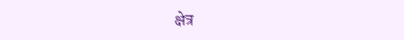क्षेत्र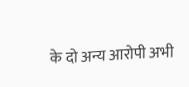के दो अन्य आरोपी अभी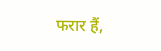फरार हैं,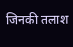जिनकी तलाश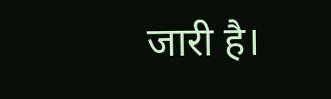जारी है।